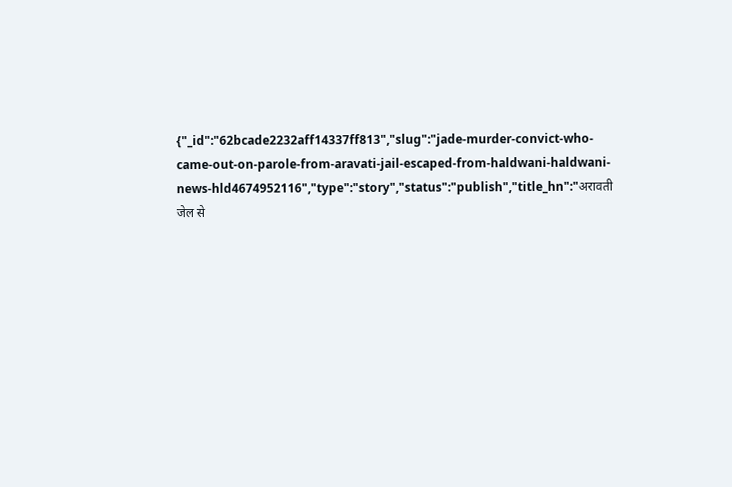{"_id":"62bcade2232aff14337ff813","slug":"jade-murder-convict-who-came-out-on-parole-from-aravati-jail-escaped-from-haldwani-haldwani-news-hld4674952116","type":"story","status":"publish","title_hn":"अरावती जेल से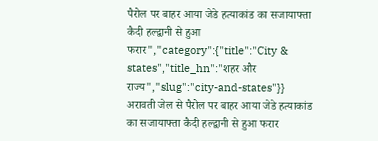पैरोल पर बाहर आया जेडे हत्याकांड का सजायाफ्ता कैदी हल्द्वानी से हुआ फरार","category":{"title":"City & states","title_hn":"शहर और राज्य","slug":"city-and-states"}}
अरावती जेल से पैरोल पर बाहर आया जेडे हत्याकांड का सजायाफ्ता कैदी हल्द्वानी से हुआ फरार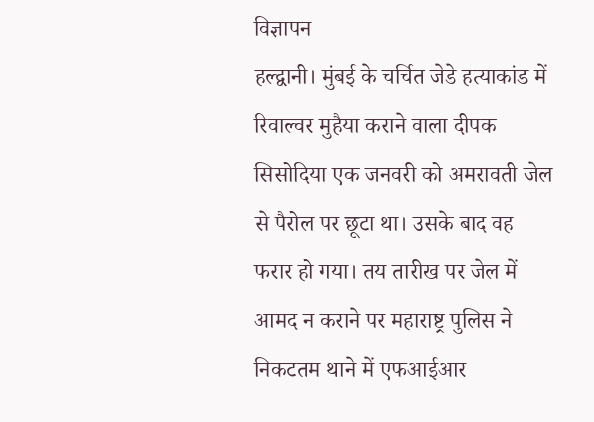विज्ञापन
हल्द्वानी। मुंबई के चर्चित जेडे हत्याकांड में रिवाल्वर मुहैया कराने वाला दीपक सिसोदिया एक जनवरी को अमरावती जेल से पैरोल पर छूटा था। उसके बाद वह फरार हो गया। तय तारीख पर जेल में आमद न कराने पर महाराष्ट्र पुलिस ने निकटतम थाने में एफआईआर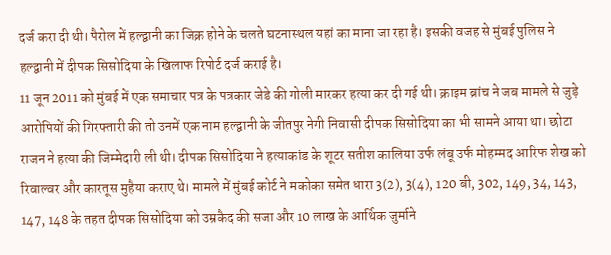दर्ज करा दी थी। पैरोल में हल्द्वानी का जिक्र होने के चलते घटनास्थल यहां का माना जा रहा है। इसकी वजह से मुंबई पुलिस ने हल्द्वानी में दीपक सिसोदिया के खिलाफ रिपोर्ट दर्ज कराई है।
11 जून 2011 को मुंबई में एक समाचार पत्र के पत्रकार जेडे की गोली मारकर हत्या कर दी गई थी। क्राइम ब्रांच ने जब मामले से जुड़े आरोपियों की गिरफ्तारी की तो उनमें एक नाम हल्द्वानी के जीतपुर नेगी निवासी दीपक सिसोदिया का भी सामने आया था। छोटा राजन ने हत्या की जिम्मेदारी ली थी। दीपक सिसोदिया ने हत्याकांड के शूटर सतीश कालिया उर्फ लंबू उर्फ मोहम्मद आरिफ शेख को रिवाल्वर और कारतूस मुहैया कराए थे। मामले में मुंबई कोर्ट ने मकोका समेत धारा 3(2), 3(4), 120 बी, 302, 149, 34, 143, 147, 148 के तहत दीपक सिसोदिया को उम्रकैद की सजा और 10 लाख के आर्थिक जुर्माने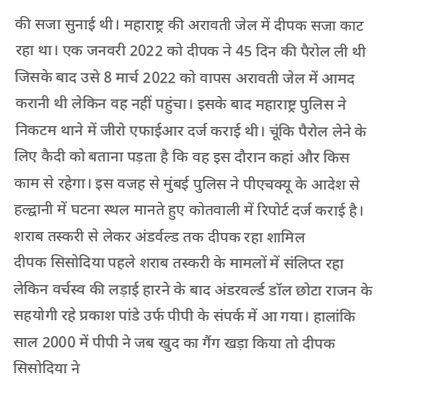की सजा सुनाई थी। महाराष्ट्र की अरावती जेल में दीपक सजा काट रहा था। एक जनवरी 2022 को दीपक ने 45 दिन की पैरोल ली थी जिसके बाद उसे 8 मार्च 2022 को वापस अरावती जेल में आमद करानी थी लेकिन वह नहीं पहुंचा। इसके बाद महाराष्ट्र पुलिस ने निकटम थाने में जीरो एफाईआर दर्ज कराई थी। चूंकि पैरोल लेने के लिए कैदी को बताना पड़ता है कि वह इस दौरान कहां और किस काम से रहेगा। इस वजह से मुंबई पुलिस ने पीएचक्यू के आदेश से हल्द्वानी में घटना स्थल मानते हुए कोतवाली में रिपोर्ट दर्ज कराई है।
शराब तस्करी से लेकर अंडर्वल्ड तक दीपक रहा शामिल
दीपक सिसोदिया पहले शराब तस्करी के मामलों में संलिप्त रहा लेकिन वर्चस्व की लड़ाई हारने के बाद अंडरवर्ल्ड डॉल छोटा राजन के सहयोगी रहे प्रकाश पांडे उर्फ पीपी के संपर्क में आ गया। हालांकि साल 2000 में पीपी ने जब खुद का गैंग खड़ा किया तो दीपक सिसोदिया ने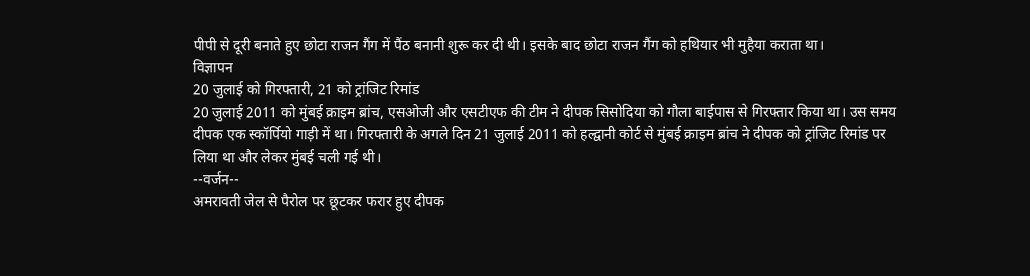पीपी से दूरी बनाते हुए छोटा राजन गैंग में पैंठ बनानी शुरू कर दी थी। इसके बाद छोटा राजन गैंग को हथियार भी मुहैया कराता था।
विज्ञापन
20 जुलाई को गिरफ्तारी, 21 को ट्रांजिट रिमांड
20 जुलाई 2011 को मुंबई क्राइम ब्रांच, एसओजी और एसटीएफ की टीम ने दीपक सिसोदिया को गौला बाईपास से गिरफ्तार किया था। उस समय दीपक एक स्कॉर्पियो गाड़ी में था। गिरफ्तारी के अगले दिन 21 जुलाई 2011 को हल्द्वानी कोर्ट से मुंबई क्राइम ब्रांच ने दीपक को ट्रांजिट रिमांड पर लिया था और लेकर मुंबई चली गई थी।
--वर्जन--
अमरावती जेल से पैरोल पर छूटकर फरार हुए दीपक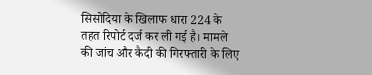सिसोदिया के खिलाफ धारा 224 के तहत रिपोर्ट दर्ज कर ली गई है। मामले की जांच और कैदी की गिरफ्तारी के लिए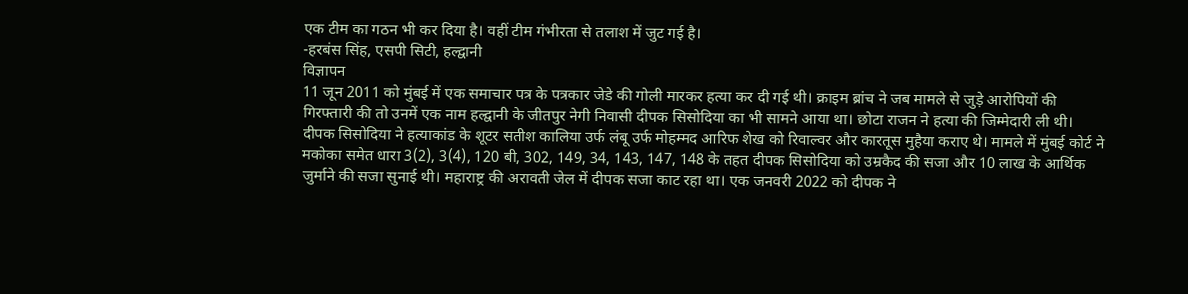एक टीम का गठन भी कर दिया है। वहीं टीम गंभीरता से तलाश में जुट गई है।
-हरबंस सिंह, एसपी सिटी, हल्द्वानी
विज्ञापन
11 जून 2011 को मुंबई में एक समाचार पत्र के पत्रकार जेडे की गोली मारकर हत्या कर दी गई थी। क्राइम ब्रांच ने जब मामले से जुड़े आरोपियों की गिरफ्तारी की तो उनमें एक नाम हल्द्वानी के जीतपुर नेगी निवासी दीपक सिसोदिया का भी सामने आया था। छोटा राजन ने हत्या की जिम्मेदारी ली थी। दीपक सिसोदिया ने हत्याकांड के शूटर सतीश कालिया उर्फ लंबू उर्फ मोहम्मद आरिफ शेख को रिवाल्वर और कारतूस मुहैया कराए थे। मामले में मुंबई कोर्ट ने मकोका समेत धारा 3(2), 3(4), 120 बी, 302, 149, 34, 143, 147, 148 के तहत दीपक सिसोदिया को उम्रकैद की सजा और 10 लाख के आर्थिक जुर्माने की सजा सुनाई थी। महाराष्ट्र की अरावती जेल में दीपक सजा काट रहा था। एक जनवरी 2022 को दीपक ने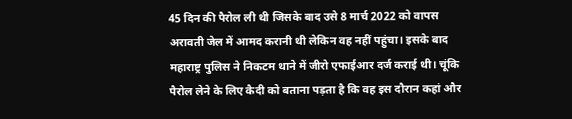45 दिन की पैरोल ली थी जिसके बाद उसे 8 मार्च 2022 को वापस अरावती जेल में आमद करानी थी लेकिन वह नहीं पहुंचा। इसके बाद महाराष्ट्र पुलिस ने निकटम थाने में जीरो एफाईआर दर्ज कराई थी। चूंकि पैरोल लेने के लिए कैदी को बताना पड़ता है कि वह इस दौरान कहां और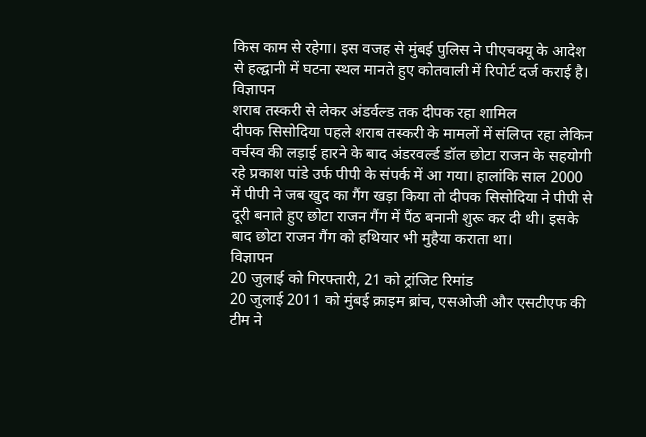किस काम से रहेगा। इस वजह से मुंबई पुलिस ने पीएचक्यू के आदेश से हल्द्वानी में घटना स्थल मानते हुए कोतवाली में रिपोर्ट दर्ज कराई है।
विज्ञापन
शराब तस्करी से लेकर अंडर्वल्ड तक दीपक रहा शामिल
दीपक सिसोदिया पहले शराब तस्करी के मामलों में संलिप्त रहा लेकिन वर्चस्व की लड़ाई हारने के बाद अंडरवर्ल्ड डॉल छोटा राजन के सहयोगी रहे प्रकाश पांडे उर्फ पीपी के संपर्क में आ गया। हालांकि साल 2000 में पीपी ने जब खुद का गैंग खड़ा किया तो दीपक सिसोदिया ने पीपी से दूरी बनाते हुए छोटा राजन गैंग में पैंठ बनानी शुरू कर दी थी। इसके बाद छोटा राजन गैंग को हथियार भी मुहैया कराता था।
विज्ञापन
20 जुलाई को गिरफ्तारी, 21 को ट्रांजिट रिमांड
20 जुलाई 2011 को मुंबई क्राइम ब्रांच, एसओजी और एसटीएफ की टीम ने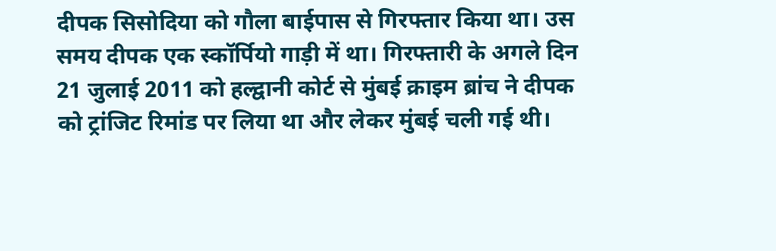दीपक सिसोदिया को गौला बाईपास से गिरफ्तार किया था। उस समय दीपक एक स्कॉर्पियो गाड़ी में था। गिरफ्तारी के अगले दिन 21 जुलाई 2011 को हल्द्वानी कोर्ट से मुंबई क्राइम ब्रांच ने दीपक को ट्रांजिट रिमांड पर लिया था और लेकर मुंबई चली गई थी।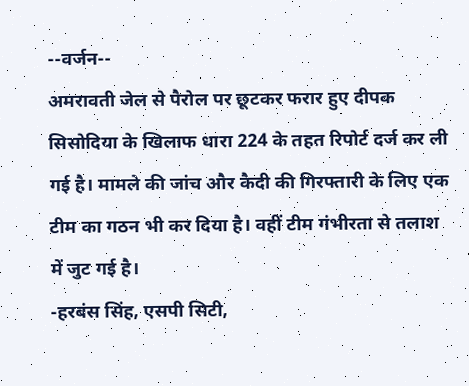--वर्जन--
अमरावती जेल से पैरोल पर छूटकर फरार हुए दीपक सिसोदिया के खिलाफ धारा 224 के तहत रिपोर्ट दर्ज कर ली गई है। मामले की जांच और कैदी की गिरफ्तारी के लिए एक टीम का गठन भी कर दिया है। वहीं टीम गंभीरता से तलाश में जुट गई है।
-हरबंस सिंह, एसपी सिटी,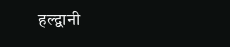हल्द्वानी